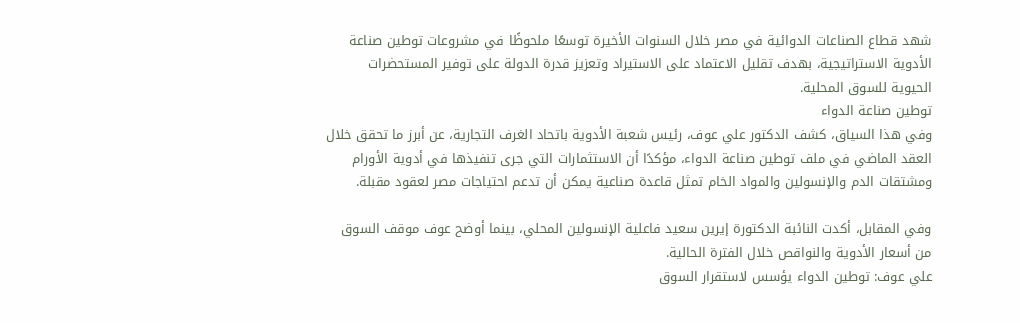شهد قطاع الصناعات الدوائية في مصر خلال السنوات الأخيرة توسعًا ملحوظًا في مشروعات توطين صناعة الأدوية الاستراتيجية، بهدف تقليل الاعتماد على الاستيراد وتعزيز قدرة الدولة على توفير المستحضرات الحيوية للسوق المحلية.
توطين صناعة الدواء
وفي هذا السياق، كشف الدكتور علي عوف، رئيس شعبة الأدوية باتحاد الغرف التجارية، عن أبرز ما تحقق خلال العقد الماضي في ملف توطين صناعة الدواء، مؤكدًا أن الاستثمارات التي جرى تنفيذها في أدوية الأورام ومشتقات الدم والإنسولين والمواد الخام تمثل قاعدة صناعية يمكن أن تدعم احتياجات مصر لعقود مقبلة.

وفي المقابل، أكدت النائبة الدكتورة إيرين سعيد فاعلية الإنسولين المحلي، بينما أوضح عوف موقف السوق من أسعار الأدوية والنواقص خلال الفترة الحالية.
علي عوف: توطين الدواء يؤسس لاستقرار السوق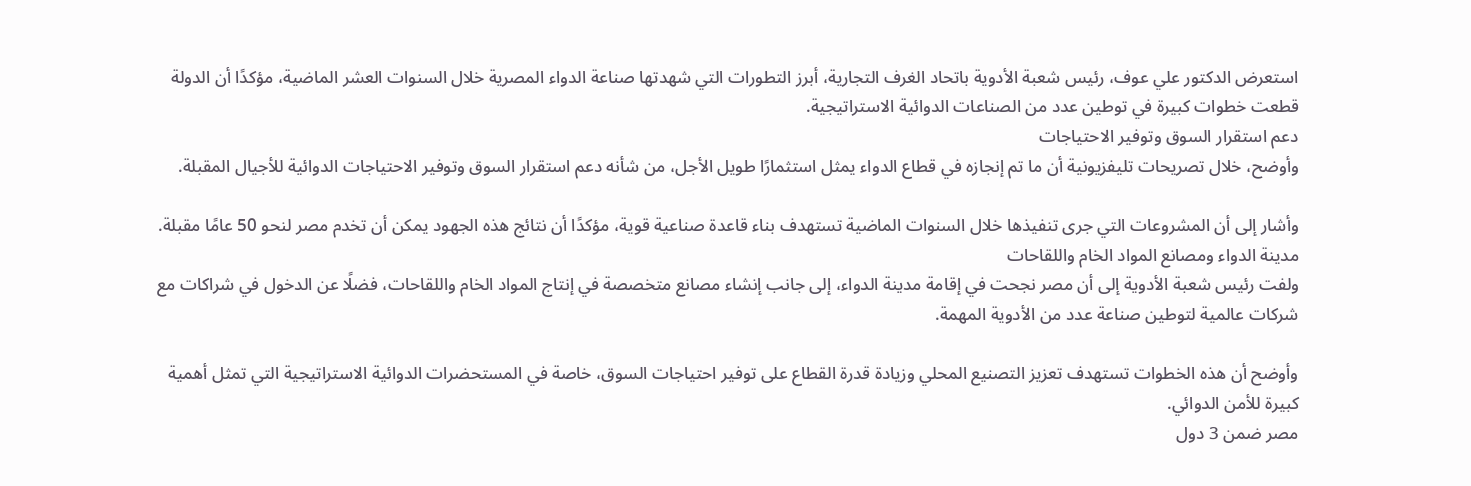استعرض الدكتور علي عوف، رئيس شعبة الأدوية باتحاد الغرف التجارية، أبرز التطورات التي شهدتها صناعة الدواء المصرية خلال السنوات العشر الماضية، مؤكدًا أن الدولة قطعت خطوات كبيرة في توطين عدد من الصناعات الدوائية الاستراتيجية.
دعم استقرار السوق وتوفير الاحتياجات
وأوضح، خلال تصريحات تليفزيونية أن ما تم إنجازه في قطاع الدواء يمثل استثمارًا طويل الأجل، من شأنه دعم استقرار السوق وتوفير الاحتياجات الدوائية للأجيال المقبلة.

وأشار إلى أن المشروعات التي جرى تنفيذها خلال السنوات الماضية تستهدف بناء قاعدة صناعية قوية، مؤكدًا أن نتائج هذه الجهود يمكن أن تخدم مصر لنحو 50 عامًا مقبلة.
مدينة الدواء ومصانع المواد الخام واللقاحات
ولفت رئيس شعبة الأدوية إلى أن مصر نجحت في إقامة مدينة الدواء، إلى جانب إنشاء مصانع متخصصة في إنتاج المواد الخام واللقاحات، فضلًا عن الدخول في شراكات مع شركات عالمية لتوطين صناعة عدد من الأدوية المهمة.

وأوضح أن هذه الخطوات تستهدف تعزيز التصنيع المحلي وزيادة قدرة القطاع على توفير احتياجات السوق، خاصة في المستحضرات الدوائية الاستراتيجية التي تمثل أهمية كبيرة للأمن الدوائي.
مصر ضمن 3 دول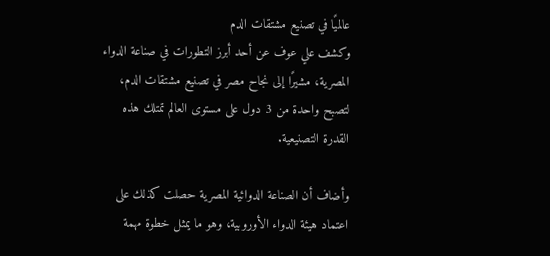عالميًا في تصنيع مشتقات الدم
وكشف علي عوف عن أحد أبرز التطورات في صناعة الدواء المصرية، مشيرًا إلى نجاح مصر في تصنيع مشتقات الدم، لتصبح واحدة من 3 دول على مستوى العالم تمتلك هذه القدرة التصنيعية.

وأضاف أن الصناعة الدوائية المصرية حصلت كذلك على اعتماد هيئة الدواء الأوروبية، وهو ما يمثل خطوة مهمة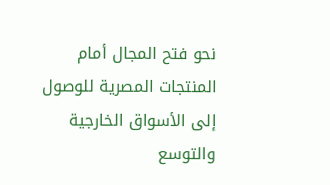نحو فتح المجال أمام المنتجات المصرية للوصول إلى الأسواق الخارجية والتوسع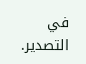في التصدير.